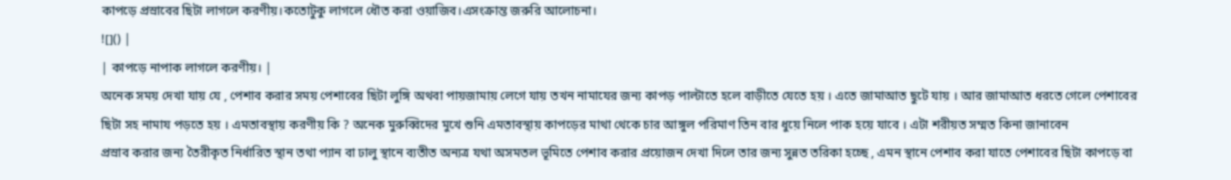কাপড়ে প্রস্রাবের ছিটা লাগলে করণীয়।কতোটুকু লাগলে ধৌত করা ওয়াজিব।এসংক্রান্ত জরুরি আলোচনা।
![]() |
| কাপড়ে নাপাক লাগলে করণীয়। |
অনেক সময় দেখা যায় যে , পেশাব করার সময় পেশাবের ছিটা লুঙ্গি অথবা পায়জামায় লেগে যায় তখন নামাযের জন্য কাপড় পাল্টাতে হলে বাড়ীতে যেতে হয় । এতে জামাআত ছুটে যায় । আর জামাআত ধরতে গেলে পেশাবের ছিটা সহ নামায পড়তে হয় । এমতাবস্থায় করণীয় কি ? অনেক মুরুব্বিদের মুখে শুনি এমতাবস্থায় কাপড়ের মাথা থেকে চার আঙ্গুল পরিমাণ তিন বার ধুয়ে নিলে পাক হয়ে যাবে । এটা শরীয়ত সম্মত কিনা জানাবেন
প্রস্রাব করার জন্য তৈরীকৃত নির্ধারিত স্থান তথা প্যান বা ঢালু স্থানে ব্যতীত অন্যত্র যথা অসমতল ভূমিতে পেশাব করার প্রয়োজন দেখা দিলে তার জন্য সুন্নত তরিকা হচ্ছে , এমন স্থানে পেশাব করা যাতে পেশাবের ছিটা কাপড়ে বা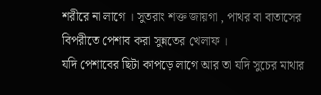শরীরে না লাগে । সুতরাং শক্ত জায়গা , পাথর বা বাতাসের বিপরীতে পেশাব করা সুন্নতের খেলাফ ।
যদি পেশাবের ছিটা কাপড়ে লাগে আর তা যদি সুচের মাথার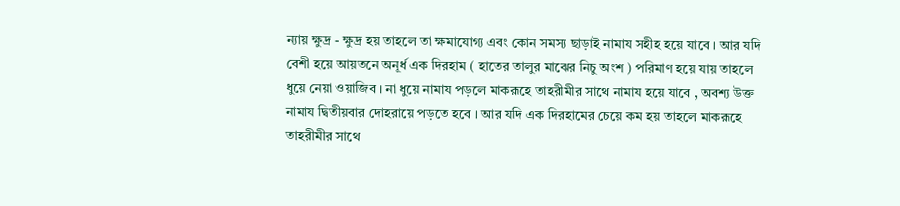ন্যায় ক্ষুদ্র - ক্ষুদ্র হয় তাহলে তা ক্ষমাযোগ্য এবং কোন সমস্য ছাড়াই নামায সহীহ হয়ে যাবে । আর যদি বেশী হয়ে আয়তনে অনূর্ধ এক দিরহাম ( হাতের তালুর মাঝের নিচু অংশ ) পরিমাণ হয়ে যায় তাহলে ধুয়ে নেয়া ওয়াজিব । না ধুয়ে নামায পড়লে মাকরূহে তাহরীমীর সাথে নামায হয়ে যাবে , অবশ্য উক্ত নামায দ্বিতীয়বার দোহরায়ে পড়তে হবে । আর যদি এক দিরহামের চেয়ে কম হয় তাহলে মাকরূহে তাহরীমীর সাথে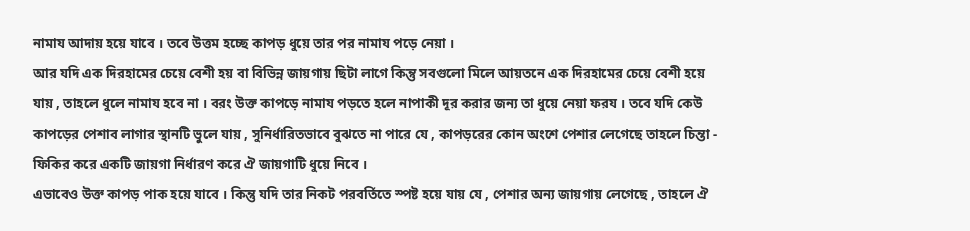নামায আদায় হয়ে যাবে । তবে উত্তম হচ্ছে কাপড় ধুয়ে তার পর নামায পড়ে নেয়া ।
আর যদি এক দিরহামের চেয়ে বেশী হয় বা বিভিন্ন জায়গায় ছিটা লাগে কিন্তু সবগুলো মিলে আয়তনে এক দিরহামের চেয়ে বেশী হয়ে যায় , তাহলে ধুলে নামায হবে না । বরং উক্ত কাপড়ে নামায পড়তে হলে নাপাকী দূর করার জন্য তা ধুয়ে নেয়া ফরয । তবে যদি কেউ কাপড়ের পেশাব লাগার স্থানটি ভুলে যায় , সুনির্ধারিতভাবে বুঝতে না পারে যে , কাপড়রের কোন অংশে পেশার লেগেছে তাহলে চিন্তা - ফিকির করে একটি জায়গা নির্ধারণ করে ঐ জায়গাটি ধুয়ে নিবে ।
এভাবেও উক্ত কাপড় পাক হয়ে যাবে । কিন্তু যদি তার নিকট পরবর্তিতে স্পষ্ট হয়ে যায় যে , পেশার অন্য জায়গায় লেগেছে , তাহলে ঐ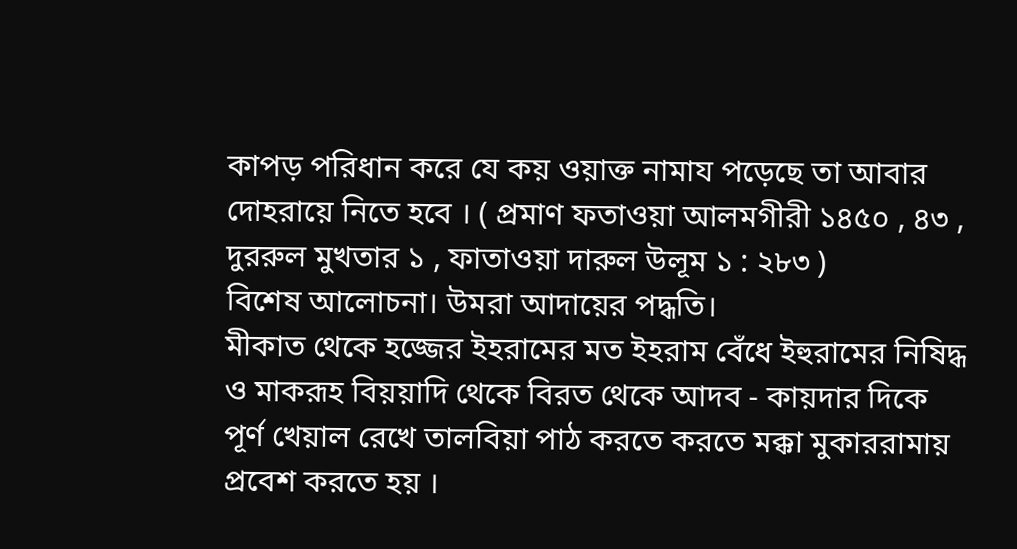কাপড় পরিধান করে যে কয় ওয়াক্ত নামায পড়েছে তা আবার দোহরায়ে নিতে হবে । ( প্রমাণ ফতাওয়া আলমগীরী ১৪৫০ , ৪৩ , দুররুল মুখতার ১ , ফাতাওয়া দারুল উলূম ১ : ২৮৩ )
বিশেষ আলোচনা। উমরা আদায়ের পদ্ধতি।
মীকাত থেকে হজ্জের ইহরামের মত ইহরাম বেঁধে ইহুরামের নিষিদ্ধ ও মাকরূহ বিয়য়াদি থেকে বিরত থেকে আদব - কায়দার দিকে পূর্ণ খেয়াল রেখে তালবিয়া পাঠ করতে করতে মক্কা মুকাররামায় প্রবেশ করতে হয় ।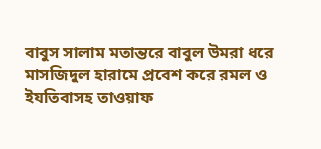বাবুস সালাম মতান্তরে বাবুল উমরা ধরে মাসজিদুল হারামে প্রবেশ করে রমল ও ইযতিবাসহ তাওয়াফ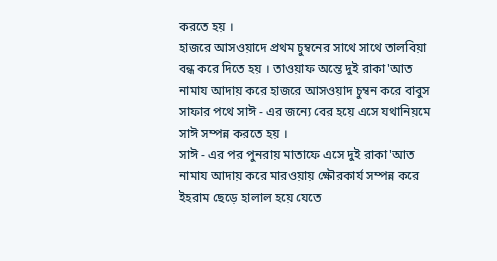করতে হয় ।
হাজরে আসওয়াদে প্রথম চুম্বনের সাথে সাথে তালবিয়া বন্ধ করে দিতে হয় । তাওয়াফ অন্তে দুই রাকা'আত নামায আদায় করে হাজরে আসওয়াদ চুম্বন করে বাবুস সাফার পথে সাঈ - এর জন্যে বের হয়ে এসে যথানিয়মে সাঈ সম্পন্ন করতে হয় ।
সাঈ - এর পর পুনরায় মাতাফে এসে দুই রাকা'আত নামায আদায় করে মারওয়ায় ক্ষৌরকার্য সম্পন্ন করে ইহরাম ছেড়ে হালাল হয়ে যেতে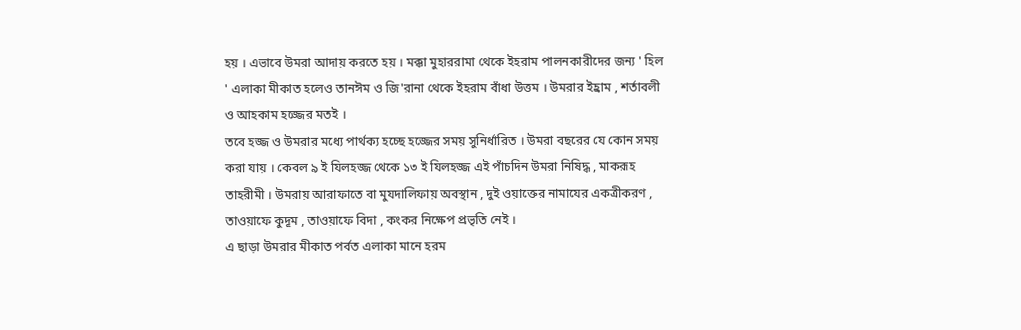হয় । এভাবে উমরা আদায় করতে হয় । মক্কা মুহাররামা থেকে ইহরাম পালনকারীদের জন্য ' হিল ' এলাকা মীকাত হলেও তানঈম ও জি'রানা থেকে ইহরাম বাঁধা উত্তম । উমরার ইহ্রাম , শর্তাবলী ও আহকাম হজ্জের মতই ।
তবে হজ্জ ও উমরার মধ্যে পার্থক্য হচ্ছে হজ্জের সময় সুনির্ধারিত । উমরা বছরের যে কোন সময় করা যায় । কেবল ৯ ই যিলহজ্জ থেকে ১৩ ই যিলহজ্জ এই পাঁচদিন উমরা নিষিদ্ধ , মাকরূহ তাহরীমী । উমরায় আরাফাতে বা মুযদালিফায় অবস্থান , দুই ওয়াক্তের নামাযের একত্রীকরণ , তাওয়াফে কুদূম , তাওয়াফে বিদা , কংকর নিক্ষেপ প্রভৃতি নেই ।
এ ছাড়া উমরার মীকাত পর্বত এলাকা মানে হরম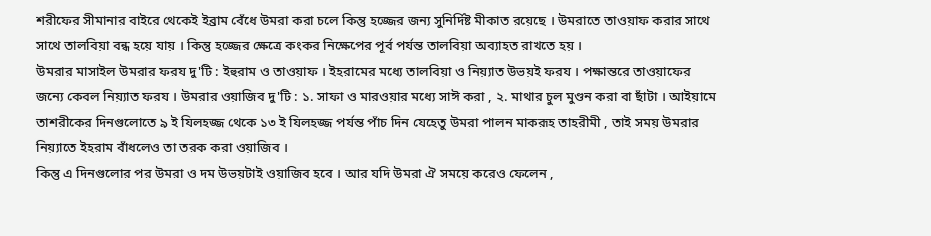শরীফের সীমানার বাইরে থেকেই ইব্রাম বেঁধে উমরা করা চলে কিন্তু হজ্জের জন্য সুনির্দিষ্ট মীকাত রয়েছে । উমরাতে তাওয়াফ করার সাথে সাথে তালবিয়া বন্ধ হয়ে যায় । কিন্তু হজ্জের ক্ষেত্রে কংকর নিক্ষেপের পূর্ব পর্যন্ত তালবিয়া অব্যাহত রাখতে হয় ।
উমরার মাসাইল উমরার ফরয দু'টি : ইহুরাম ও তাওয়াফ । ইহরামের মধ্যে তালবিয়া ও নিয়্যাত উভয়ই ফরয । পক্ষান্তরে তাওয়াফের জন্যে কেবল নিয়্যাত ফরয । উমরার ওয়াজিব দু'টি : ১. সাফা ও মারওয়ার মধ্যে সাঈ করা , ২. মাথার চুল মুণ্ডন করা বা ছাঁটা । আইয়ামে তাশরীকের দিনগুলোতে ৯ ই যিলহজ্জ থেকে ১৩ ই যিলহজ্জ পর্যন্ত পাঁচ দিন যেহেতু উমরা পালন মাকরূহ তাহরীমী , তাই সময় উমরার নিয়্যাতে ইহরাম বাঁধলেও তা তরক করা ওয়াজিব ।
কিন্তু এ দিনগুলোর পর উমরা ও দম উভয়টাই ওয়াজিব হবে । আর যদি উমরা ঐ সময়ে করেও ফেলেন ,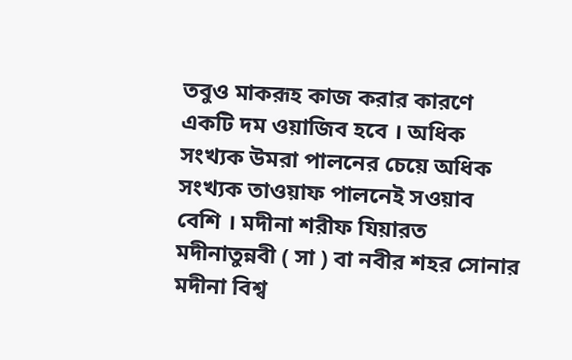তবুও মাকরূহ কাজ করার কারণে একটি দম ওয়াজিব হবে । অধিক সংখ্যক উমরা পালনের চেয়ে অধিক সংখ্যক তাওয়াফ পালনেই সওয়াব বেশি । মদীনা শরীফ যিয়ারত মদীনাতুন্নবী ( সা ) বা নবীর শহর সোনার মদীনা বিশ্ব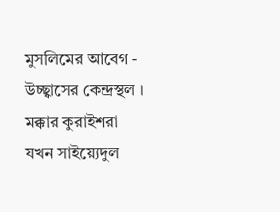মুসলিমের আবেগ - উচ্ছ্বাসের কেন্দ্রস্থল । মক্কার কুরাইশরা যখন সাইয়্যেদুল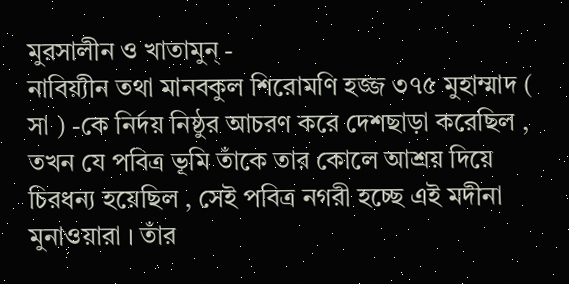মুরসালীন ও খাতামুন্ -
নাবিয়্যীন তথা মানবকুল শিরোমণি হজ্জ ৩৭৫ মুহাম্মাদ ( সা ) -কে নির্দয় নিষ্ঠুর আচরণ করে দেশছাড়া করেছিল , তখন যে পবিত্র ভূমি তাঁকে তার কোলে আশ্রয় দিয়ে চিরধন্য হয়েছিল , সেই পবিত্র নগরী হচ্ছে এই মদীনা মুনাওয়ারা । তাঁর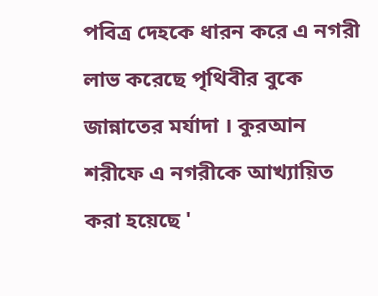পবিত্র দেহকে ধারন করে এ নগরী লাভ করেছে পৃথিবীর বুকে জান্নাতের মর্যাদা । কুরআন শরীফে এ নগরীকে আখ্যায়িত করা হয়েছে '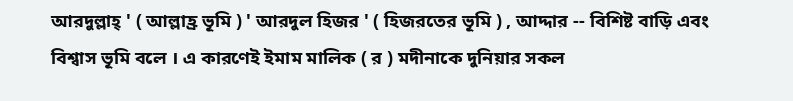আরদুল্লাহ্ ' ( আল্লাহ্র ভূমি ) ' আরদুল হিজর ' ( হিজরতের ভূমি ) , আদ্দার -- বিশিষ্ট বাড়ি এবং বিশ্বাস ভূমি বলে । এ কারণেই ইমাম মালিক ( র ) মদীনাকে দুনিয়ার সকল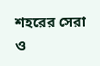শহরের সেরা ও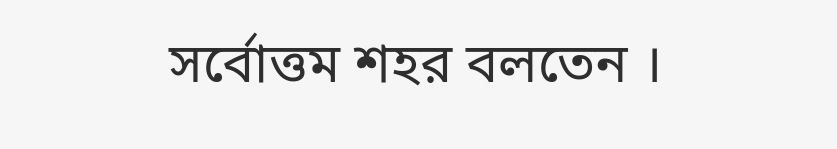সর্বোত্তম শহর বলতেন ।